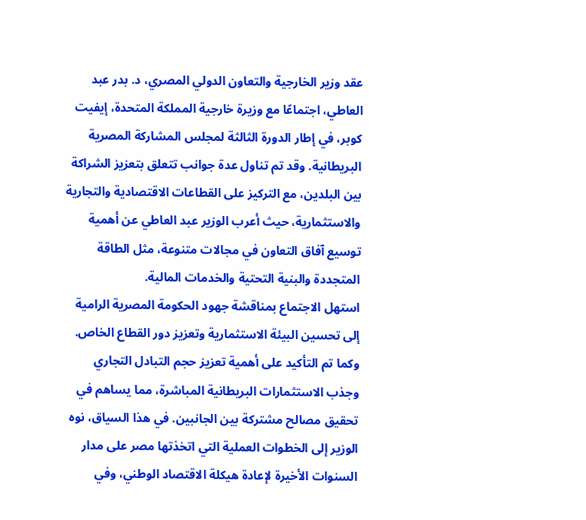عقد وزير الخارجية والتعاون الدولي المصري، د. بدر عبد العاطي، اجتماعًا مع وزيرة خارجية المملكة المتحدة، إيفيت كوبر، في إطار الدورة الثالثة لمجلس المشاركة المصرية البريطانية. وقد تم تناول عدة جوانب تتعلق بتعزيز الشراكة بين البلدين، مع التركيز على القطاعات الاقتصادية والتجارية والاستثمارية، حيث أعرب الوزير عبد العاطي عن أهمية توسيع آفاق التعاون في مجالات متنوعة، مثل الطاقة المتجددة والبنية التحتية والخدمات المالية.
استهل الاجتماع بمناقشة جهود الحكومة المصرية الرامية إلى تحسين البيئة الاستثمارية وتعزيز دور القطاع الخاص. وكما تم التأكيد على أهمية تعزيز حجم التبادل التجاري وجذب الاستثمارات البريطانية المباشرة، مما يساهم في تحقيق مصالح مشتركة بين الجانبين. في هذا السياق، نوه الوزير إلى الخطوات العملية التي اتخذتها مصر على مدار السنوات الأخيرة لإعادة هيكلة الاقتصاد الوطني، وفي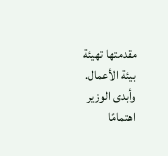مقدمتها تهيئة بيئة الأعمال.
وأبدى الوزير اهتمامًا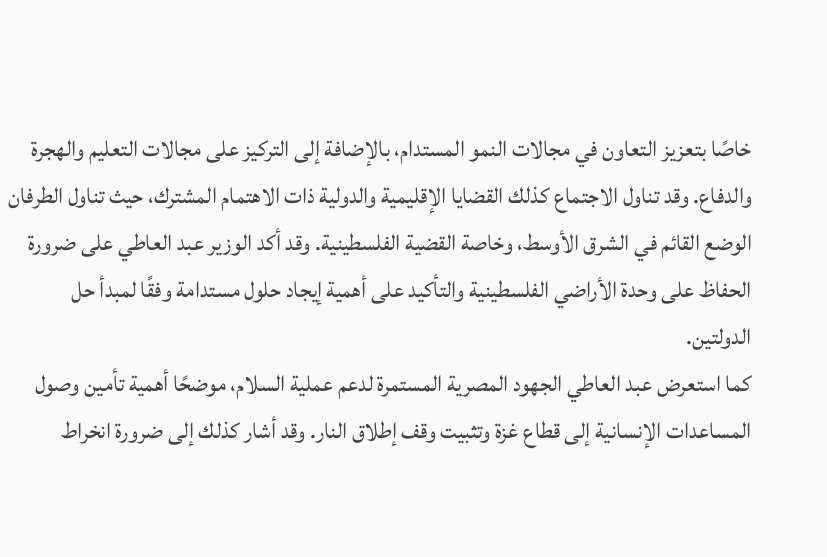خاصًا بتعزيز التعاون في مجالات النمو المستدام، بالإضافة إلى التركيز على مجالات التعليم والهجرة والدفاع. وقد تناول الاجتماع كذلك القضايا الإقليمية والدولية ذات الاهتمام المشترك، حيث تناول الطرفان الوضع القائم في الشرق الأوسط، وخاصة القضية الفلسطينية. وقد أكد الوزير عبد العاطي على ضرورة الحفاظ على وحدة الأراضي الفلسطينية والتأكيد على أهمية إيجاد حلول مستدامة وفقًا لمبدأ حل الدولتين.
كما استعرض عبد العاطي الجهود المصرية المستمرة لدعم عملية السلام، موضحًا أهمية تأمين وصول المساعدات الإنسانية إلى قطاع غزة وتثبيت وقف إطلاق النار. وقد أشار كذلك إلى ضرورة انخراط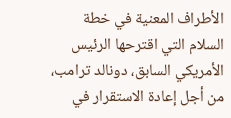الأطراف المعنية في خطة السلام التي اقترحها الرئيس الأمريكي السابق، دونالد ترامب، من أجل إعادة الاستقرار في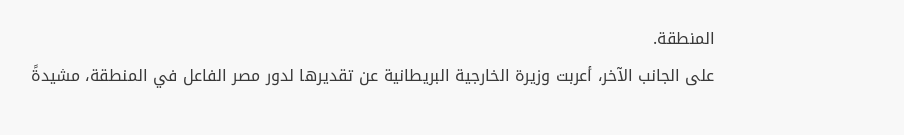المنطقة.
على الجانب الآخر، أعربت وزيرة الخارجية البريطانية عن تقديرها لدور مصر الفاعل في المنطقة، مشيدةً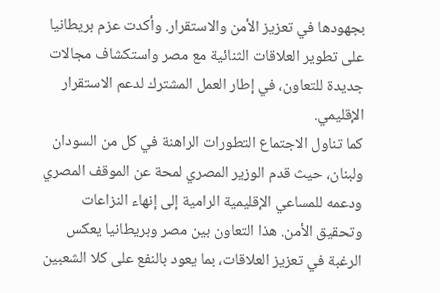بجهودها في تعزيز الأمن والاستقرار. وأكدت عزم بريطانيا على تطوير العلاقات الثنائية مع مصر واستكشاف مجالات جديدة للتعاون، في إطار العمل المشترك لدعم الاستقرار الإقليمي.
كما تناول الاجتماع التطورات الراهنة في كل من السودان ولبنان، حيث قدم الوزير المصري لمحة عن الموقف المصري ودعمه للمساعي الإقليمية الرامية إلى إنهاء النزاعات وتحقيق الأمن. هذا التعاون بين مصر وبريطانيا يعكس الرغبة في تعزيز العلاقات، بما يعود بالنفع على كلا الشعبين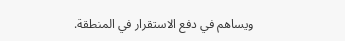ويساهم في دفع الاستقرار في المنطقة.